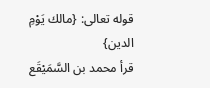قوله تعالى: {مالك يَوْمِ الدين}
قرأ محمد بن السَّمَيْقَع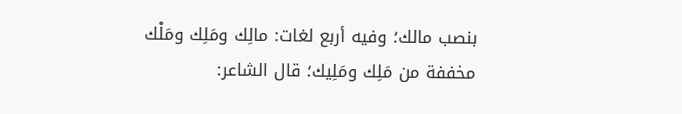بنصب مالك؛ وفيه أربع لغات: مالِك ومَلِك ومَلْك مخففة من مَلِك ومَلِيك؛ قال الشاعر: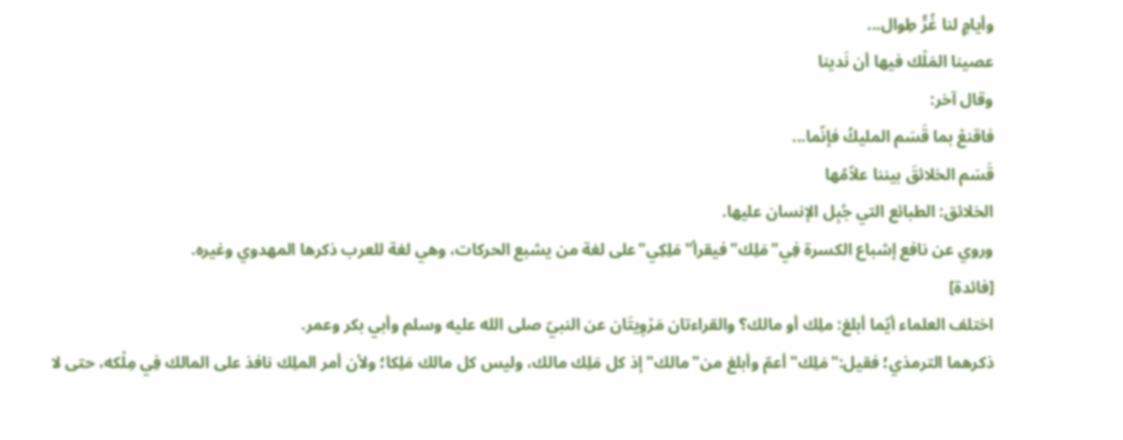وأيامٍ لنا غُرٍّ طِوال...
عصينا المَلْك فيها أن نَدينا
وقال آخر:
فاقنعْ بما قَسَم المليكُ فإنّما...
قَسَم الخلائقَ بيننا علاّمُها
الخلائق: الطبائع التي جُبِل الإنسان عليها.
وروي عن نافع إشباع الكسرة فِي"مَلِك"فيقرأ"مَلِكِي"على لغة من يشبع الحركات، وهي لغة للعرب ذكرها المهدوي وغيره.
[فائدة]
اختلف العلماء أيّما أبلغ: ملِك أو مالك؟ والقراءتان مَرْوِيتَان عن النبيّ صلى الله عليه وسلم وأبي بكر وعمر.
ذكرهما الترمذي؛ فقيل:"مَلِك"أعمّ وأبلغ من"مالك"إذ كل مَلِك مالك، وليس كل مالك مَلِكا؛ ولأن أمر الملِك نافذ على المالك فِي مِلْكه، حتى لا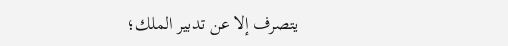يتصرف إلا عن تدبير الملك؛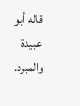قاله أبو عبيدة والمبرد.